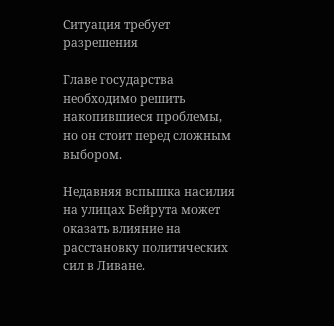Ситуация требует разрешения

Главе государства необходимо решить накопившиеся проблемы, но он стоит перед сложным выбором.

Недавняя вспышка насилия на улицах Бейрута может оказать влияние на расстановку политических сил в Ливане.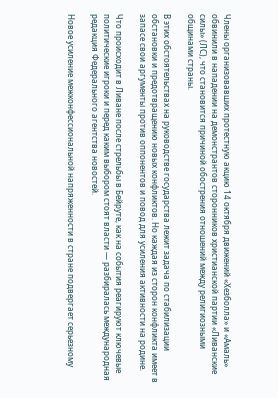Члены организовавших протестную акцию 14 октября движений «Хезболла» и «Амаль» обвинили в нападении на демонстрантов сторонников христианской партии «Ливанские силы» (ЛС), что становится причиной обострения отношений между религиозными общинами страны.

В этих обстоятельствах на руководстве государства лежит задача по стабилизации обстановки и предотвращению новых конфликтов. Но каждая из сторон конфликта имеет в запасе свои аргументы против оппонентов и повод для усиления активности на родине.

Что происходит в Ливане после стрельбы в Бейруте, как на события реагируют ключевые политические игроки и перед каким выбором стоят власти — разбиралась международная редакция Федерального агентства новостей.

Новое усиление межконфессиональной напряженности в стране подвергает серьезному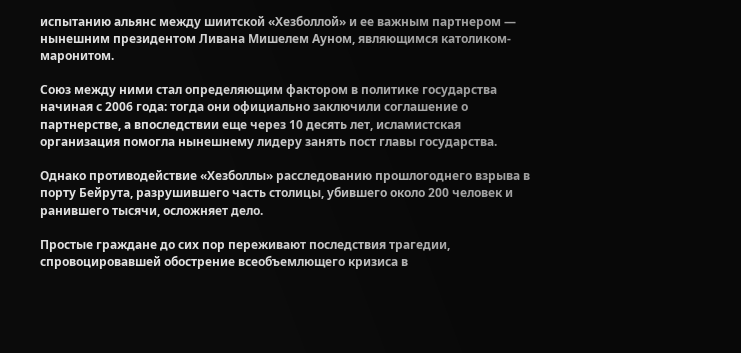испытанию альянс между шиитской «Хезболлой» и ее важным партнером — нынешним президентом Ливана Мишелем Ауном, являющимся католиком-маронитом.

Союз между ними стал определяющим фактором в политике государства начиная с 2006 года: тогда они официально заключили соглашение о партнерстве, а впоследствии еще через 10 десять лет, исламистская организация помогла нынешнему лидеру занять пост главы государства.

Однако противодействие «Хезболлы» расследованию прошлогоднего взрыва в порту Бейрута, разрушившего часть столицы, убившего около 200 человек и ранившего тысячи, осложняет дело.

Простые граждане до сих пор переживают последствия трагедии, спровоцировавшей обострение всеобъемлющего кризиса в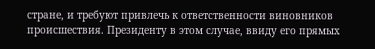стране, и требуют привлечь к ответственности виновников происшествия. Президенту в этом случае, ввиду его прямых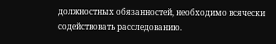должностных обязанностей, необходимо всячески содействовать расследованию.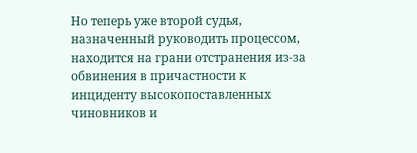Но теперь уже второй судья, назначенный руководить процессом, находится на грани отстранения из-за обвинения в причастности к инциденту высокопоставленных чиновников и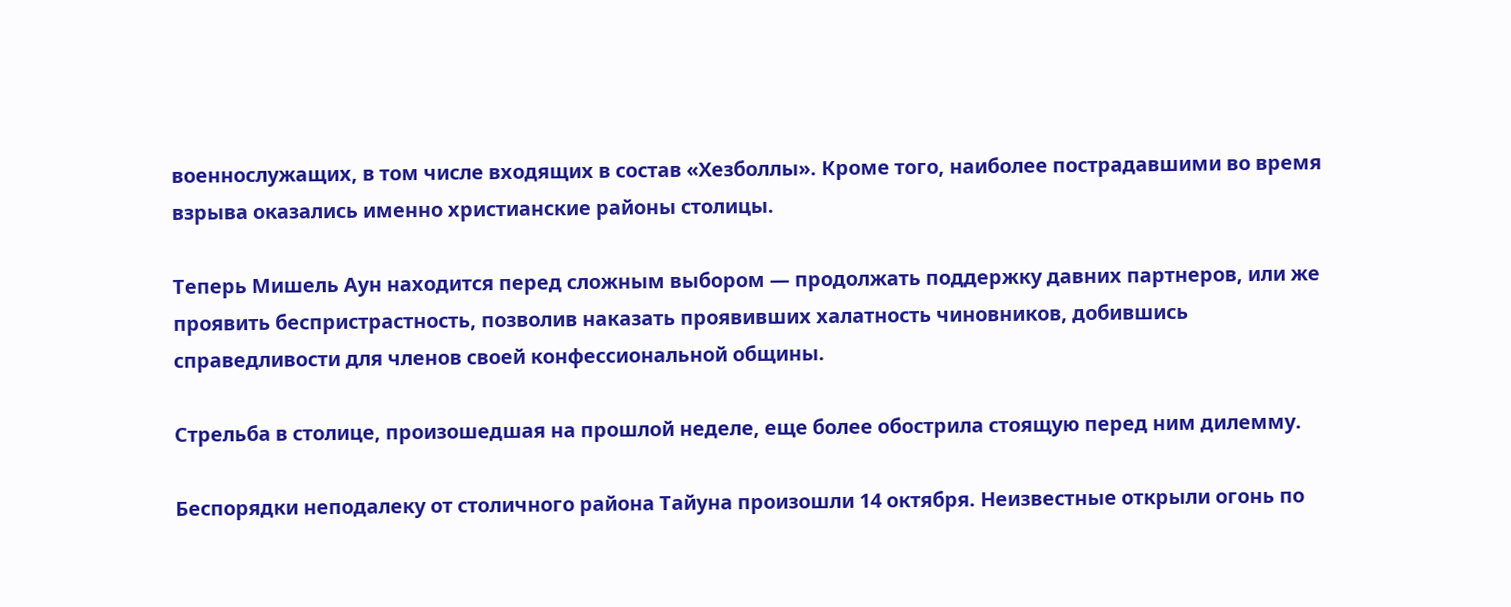военнослужащих, в том числе входящих в состав «Хезболлы». Кроме того, наиболее пострадавшими во время взрыва оказались именно христианские районы столицы.

Теперь Мишель Аун находится перед сложным выбором — продолжать поддержку давних партнеров, или же проявить беспристрастность, позволив наказать проявивших халатность чиновников, добившись справедливости для членов своей конфессиональной общины.

Стрельба в столице, произошедшая на прошлой неделе, еще более обострила стоящую перед ним дилемму.

Беспорядки неподалеку от столичного района Тайуна произошли 14 октября. Неизвестные открыли огонь по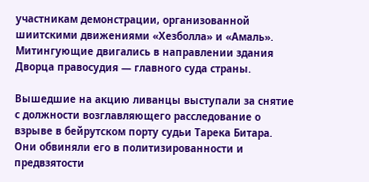участникам демонстрации, организованной шиитскими движениями «Хезболла» и «Амаль». Митингующие двигались в направлении здания Дворца правосудия — главного суда страны.

Вышедшие на акцию ливанцы выступали за снятие с должности возглавляющего расследование о взрыве в бейрутском порту судьи Тарека Битара. Они обвиняли его в политизированности и предвзятости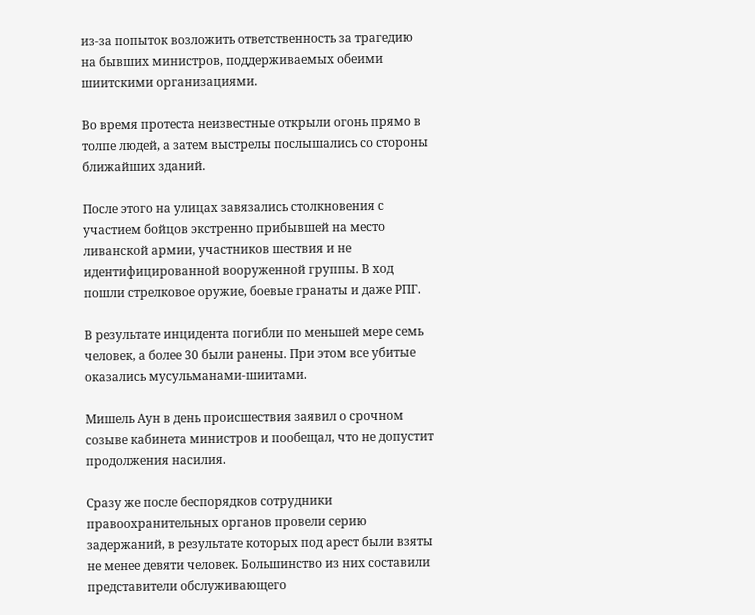из-за попыток возложить ответственность за трагедию на бывших министров, поддерживаемых обеими шиитскими организациями.

Во время протеста неизвестные открыли огонь прямо в толпе людей, а затем выстрелы послышались со стороны ближайших зданий.

После этого на улицах завязались столкновения с участием бойцов экстренно прибывшей на место ливанской армии, участников шествия и не идентифицированной вооруженной группы. В ход пошли стрелковое оружие, боевые гранаты и даже РПГ.

В результате инцидента погибли по меньшей мере семь человек, а более 30 были ранены. При этом все убитые оказались мусульманами-шиитами.

Мишель Аун в день происшествия заявил о срочном созыве кабинета министров и пообещал, что не допустит продолжения насилия.

Сразу же после беспорядков сотрудники правоохранительных органов провели серию задержаний, в результате которых под арест были взяты не менее девяти человек. Большинство из них составили представители обслуживающего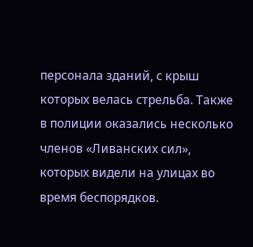персонала зданий, с крыш которых велась стрельба. Также в полиции оказались несколько членов «Ливанских сил», которых видели на улицах во время беспорядков.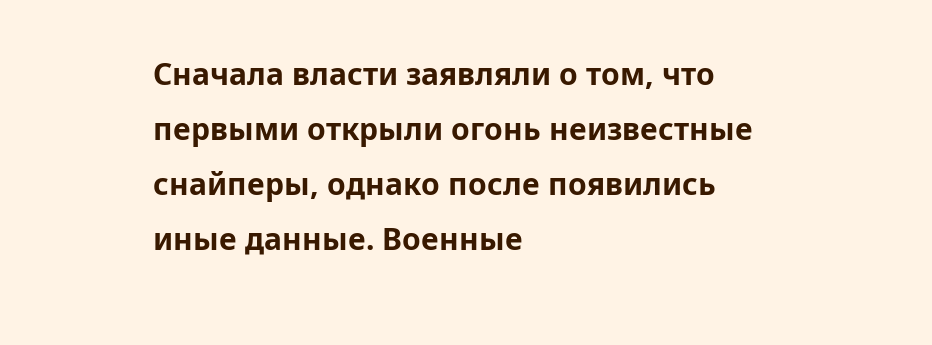Сначала власти заявляли о том, что первыми открыли огонь неизвестные снайперы, однако после появились иные данные. Военные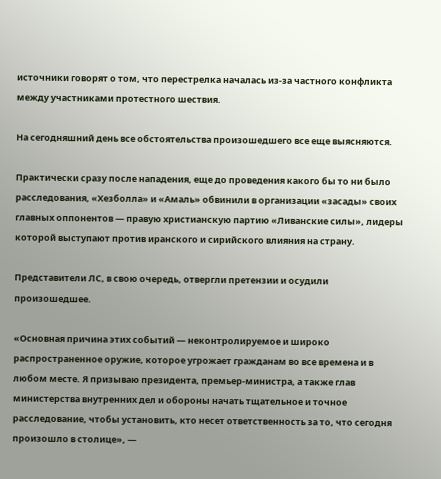источники говорят о том, что перестрелка началась из-за частного конфликта между участниками протестного шествия.

На сегодняшний день все обстоятельства произошедшего все еще выясняются.

Практически сразу после нападения, еще до проведения какого бы то ни было расследования, «Хезболла» и «Амаль» обвинили в организации «засады» своих главных оппонентов — правую христианскую партию «Ливанские силы», лидеры которой выступают против иранского и сирийского влияния на страну.

Представители ЛС, в свою очередь, отвергли претензии и осудили произошедшее.

«Основная причина этих событий — неконтролируемое и широко распространенное оружие, которое угрожает гражданам во все времена и в любом месте. Я призываю президента, премьер-министра, а также глав министерства внутренних дел и обороны начать тщательное и точное расследование, чтобы установить, кто несет ответственность за то, что сегодня произошло в столице», —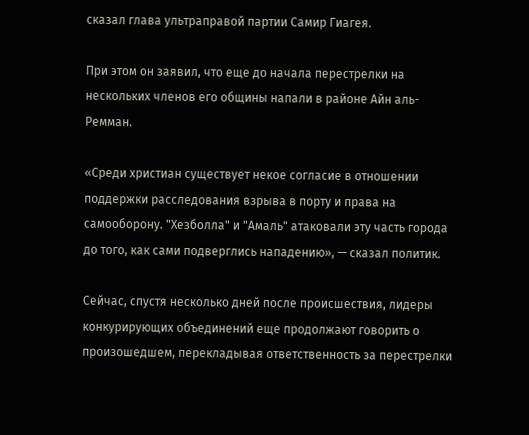сказал глава ультраправой партии Самир Гиагея.

При этом он заявил, что еще до начала перестрелки на нескольких членов его общины напали в районе Айн аль-Ремман.

«Среди христиан существует некое согласие в отношении поддержки расследования взрыва в порту и права на самооборону. "Хезболла" и "Амаль" атаковали эту часть города до того, как сами подверглись нападению», — сказал политик.

Сейчас, спустя несколько дней после происшествия, лидеры конкурирующих объединений еще продолжают говорить о произошедшем, перекладывая ответственность за перестрелки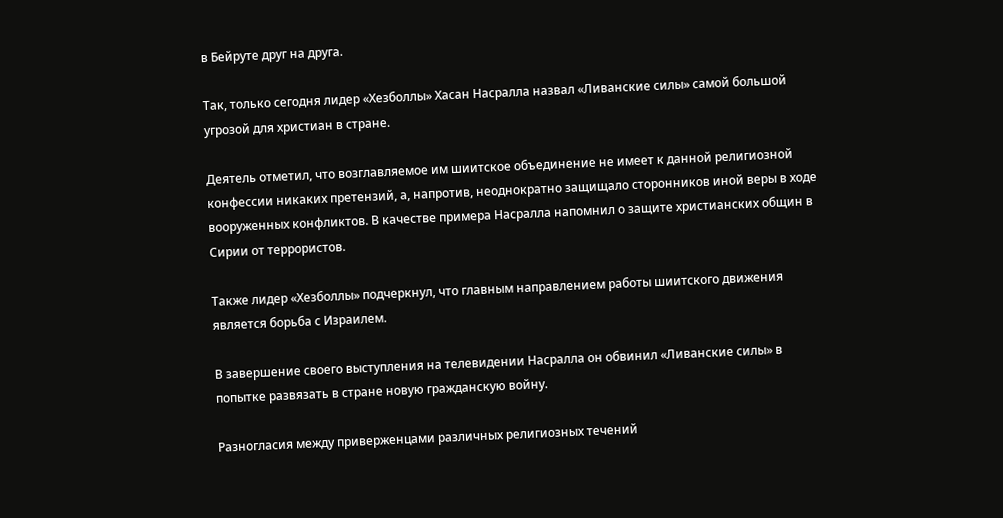в Бейруте друг на друга.

Так, только сегодня лидер «Хезболлы» Хасан Насралла назвал «Ливанские силы» самой большой угрозой для христиан в стране.

Деятель отметил, что возглавляемое им шиитское объединение не имеет к данной религиозной конфессии никаких претензий, а, напротив, неоднократно защищало сторонников иной веры в ходе вооруженных конфликтов. В качестве примера Насралла напомнил о защите христианских общин в Сирии от террористов.

Также лидер «Хезболлы» подчеркнул, что главным направлением работы шиитского движения является борьба с Израилем.

В завершение своего выступления на телевидении Насралла он обвинил «Ливанские силы» в попытке развязать в стране новую гражданскую войну.

Разногласия между приверженцами различных религиозных течений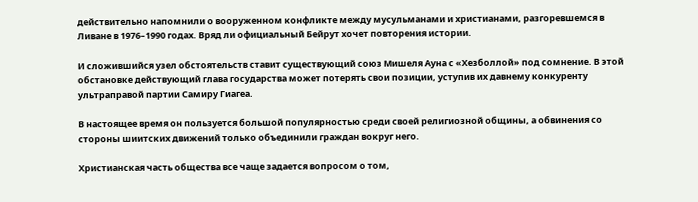действительно напомнили о вооруженном конфликте между мусульманами и христианами, разгоревшемся в Ливане в 1976–1990 годах. Вряд ли официальный Бейрут хочет повторения истории.

И сложившийся узел обстоятельств ставит существующий союз Мишеля Ауна с «Хезболлой» под сомнение. В этой обстановке действующий глава государства может потерять свои позиции, уступив их давнему конкуренту ультраправой партии Самиру Гиагеа.

В настоящее время он пользуется большой популярностью среди своей религиозной общины, а обвинения со стороны шиитских движений только объединили граждан вокруг него.

Христианская часть общества все чаще задается вопросом о том,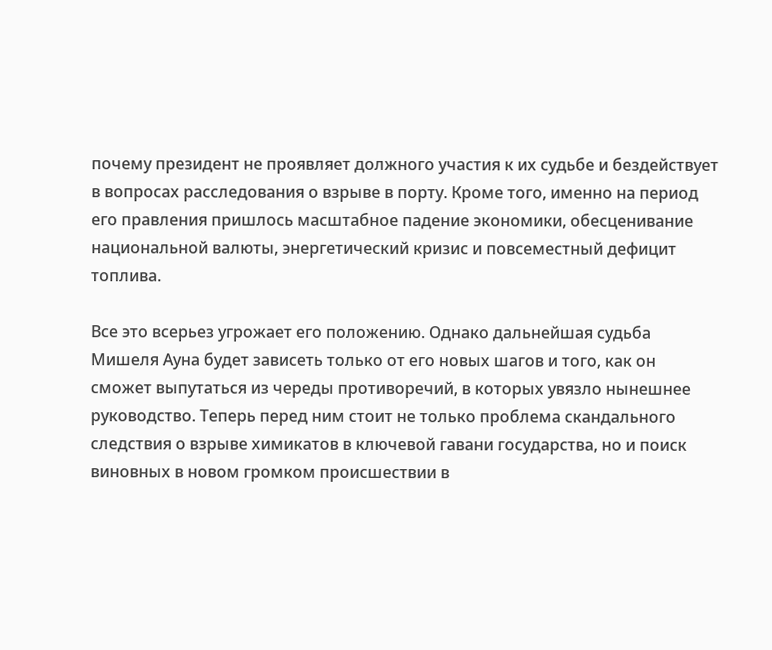почему президент не проявляет должного участия к их судьбе и бездействует в вопросах расследования о взрыве в порту. Кроме того, именно на период его правления пришлось масштабное падение экономики, обесценивание национальной валюты, энергетический кризис и повсеместный дефицит топлива.

Все это всерьез угрожает его положению. Однако дальнейшая судьба Мишеля Ауна будет зависеть только от его новых шагов и того, как он сможет выпутаться из череды противоречий, в которых увязло нынешнее руководство. Теперь перед ним стоит не только проблема скандального следствия о взрыве химикатов в ключевой гавани государства, но и поиск виновных в новом громком происшествии в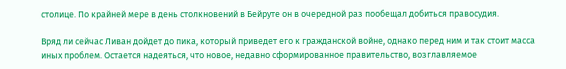столице. По крайней мере в день столкновений в Бейруте он в очередной раз пообещал добиться правосудия.

Вряд ли сейчас Ливан дойдет до пика, который приведет его к гражданской войне, однако перед ним и так стоит масса иных проблем. Остается надеяться, что новое, недавно сформированное правительство, возглавляемое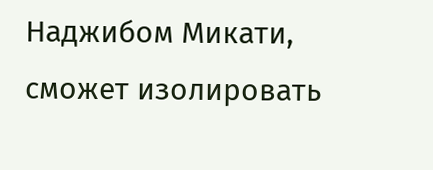Наджибом Микати, сможет изолировать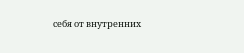себя от внутренних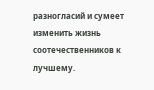разногласий и сумеет изменить жизнь соотечественников к лучшему.